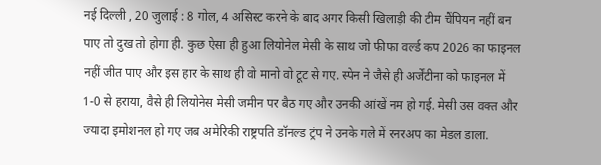नई दिल्ली , 20 जुलाई : 8 गोल, 4 असिस्ट करने के बाद अगर किसी खिलाड़ी की टीम चैंपियन नहीं बन पाए तो दुख तो होगा ही. कुछ ऐसा ही हुआ लियोनेल मेसी के साथ जो फीफा वर्ल्ड कप 2026 का फाइनल नहीं जीत पाए और इस हार के साथ ही वो मानो वो टूट से गए. स्पेन ने जैसे ही अर्जेंटीना को फाइनल में 1-0 से हराया, वैसे ही लियोनेस मेसी जमीन पर बैठ गए और उनकी आंखें नम हो गई. मेसी उस वक्त और ज्यादा इमोशनल हो गए जब अमेरिकी राष्ट्रपति डॉनल्ड ट्रंप ने उनके गले में रनरअप का मेडल डाला.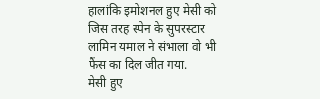हालांकि इमोशनल हुए मेसी को जिस तरह स्पेन के सुपरस्टार लामिन यमाल ने संभाला वो भी फैंस का दिल जीत गया.
मेसी हुए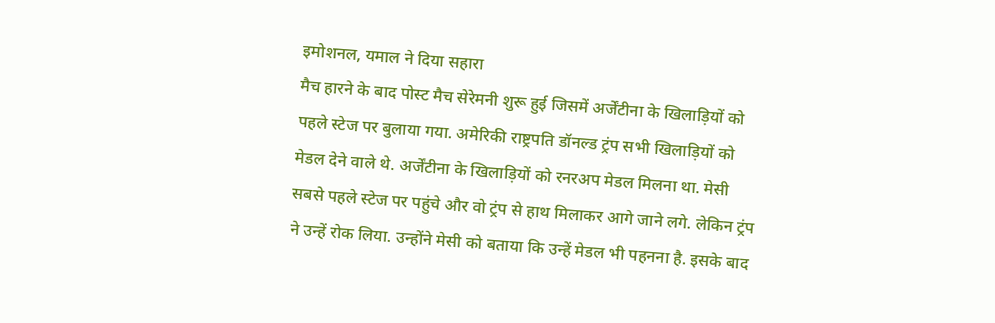इमोशनल, यमाल ने दिया सहारा
मैच हारने के बाद पोस्ट मैच सेरेमनी शुरू हुई जिसमें अर्जेंटीना के खिलाड़ियों को पहले स्टेज पर बुलाया गया. अमेरिकी राष्ट्रपति डॉनल्ड ट्रंप सभी खिलाड़ियों को मेडल देने वाले थे. अर्जेंटीना के खिलाड़ियों को रनरअप मेडल मिलना था. मेसी सबसे पहले स्टेज पर पहुंचे और वो ट्रंप से हाथ मिलाकर आगे जाने लगे. लेकिन ट्रंप ने उन्हें रोक लिया. उन्होंने मेसी को बताया कि उन्हें मेडल भी पहनना है. इसके बाद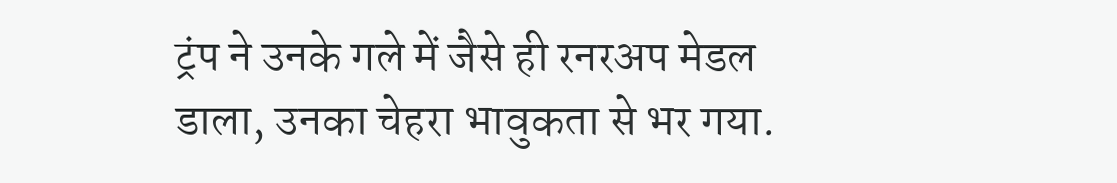ट्रंप ने उनके गले में जैसे ही रनरअप मेडल डाला, उनका चेहरा भावुकता से भर गया.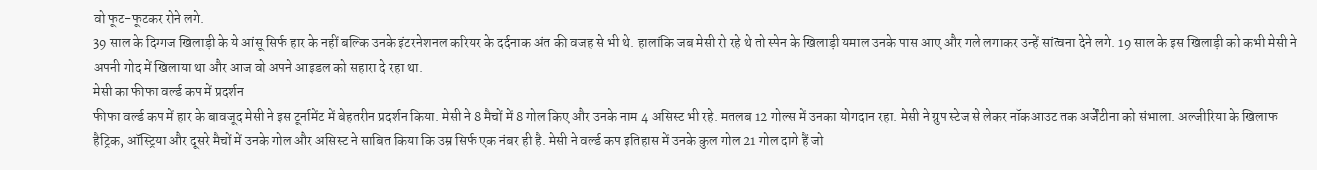वो फूट-फूटकर रोने लगे.
39 साल के दिग्गज खिलाड़ी के ये आंसू सिर्फ हार के नहीं बल्कि उनके इंटरनेशनल करियर के दर्दनाक अंत की वजह से भी थे. हालांकि जब मेसी रो रहे थे तो स्पेन के खिलाड़ी यमाल उनके पास आए और गले लगाकर उन्हें सांत्वना देने लगे. 19 साल के इस खिलाड़ी को कभी मेसी ने अपनी गोद में खिलाया था और आज वो अपने आइडल को सहारा दे रहा था.
मेसी का फीफा वर्ल्ड कप में प्रदर्शन
फीफा वर्ल्ड कप में हार के बावजूद मेसी ने इस टूर्नामेंट में बेहतरीन प्रदर्शन किया. मेसी ने 8 मैचों में 8 गोल किए और उनके नाम 4 असिस्ट भी रहे. मतलब 12 गोल्स में उनका योगदान रहा. मेसी ने ग्रुप स्टेज से लेकर नॉकआउट तक अर्जेंटीना को संभाला. अल्जीरिया के खिलाफ हैट्रिक, ऑस्ट्रिया और दूसरे मैचों में उनके गोल और असिस्ट ने साबित किया कि उम्र सिर्फ एक नंबर ही है. मेसी ने वर्ल्ड कप इतिहास में उनके कुल गोल 21 गोल दागे हैं जो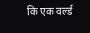कि एक वर्ल्ड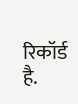रिकॉर्ड है.